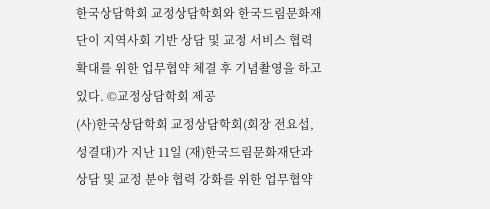한국상담학회 교정상담학회와 한국드림문화재단이 지역사회 기반 상담 및 교정 서비스 협력 확대를 위한 업무협약 체결 후 기념촬영을 하고 있다. ©교정상담학회 제공
(사)한국상담학회 교정상담학회(회장 전요섭, 성결대)가 지난 11일 (재)한국드림문화재단과 상담 및 교정 분야 협력 강화를 위한 업무협약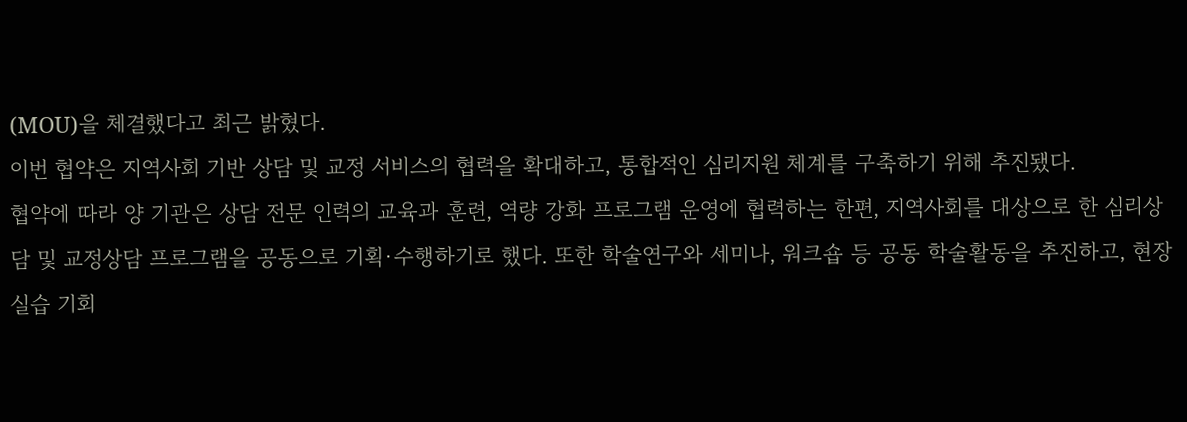(MOU)을 체결했다고 최근 밝혔다.
이번 협약은 지역사회 기반 상담 및 교정 서비스의 협력을 확대하고, 통합적인 심리지원 체계를 구축하기 위해 추진됐다.
협약에 따라 양 기관은 상담 전문 인력의 교육과 훈련, 역량 강화 프로그램 운영에 협력하는 한편, 지역사회를 대상으로 한 심리상담 및 교정상담 프로그램을 공동으로 기획·수행하기로 했다. 또한 학술연구와 세미나, 워크숍 등 공동 학술활동을 추진하고, 현장 실습 기회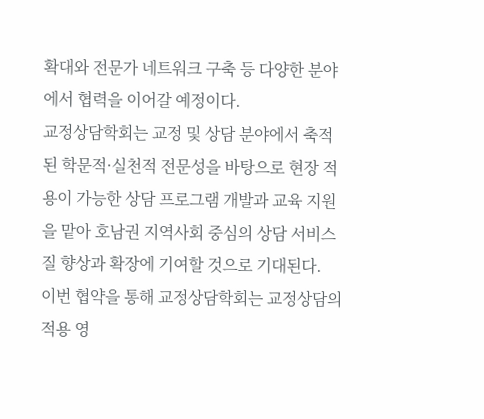확대와 전문가 네트워크 구축 등 다양한 분야에서 협력을 이어갈 예정이다.
교정상담학회는 교정 및 상담 분야에서 축적된 학문적·실천적 전문성을 바탕으로 현장 적용이 가능한 상담 프로그램 개발과 교육 지원을 맡아 호남권 지역사회 중심의 상담 서비스 질 향상과 확장에 기여할 것으로 기대된다.
이번 협약을 통해 교정상담학회는 교정상담의 적용 영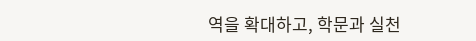역을 확대하고, 학문과 실천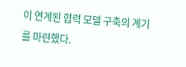이 연계된 협력 모델 구축의 계기를 마련했다.